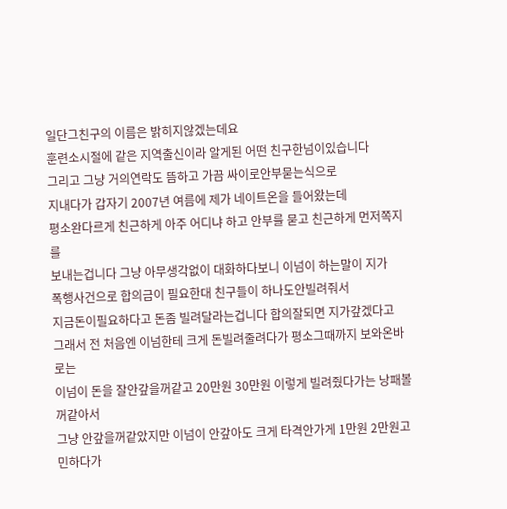일단그친구의 이름은 밝히지않겠는데요
훈련소시절에 같은 지역출신이라 알게된 어떤 친구한넘이있습니다
그리고 그냥 거의연락도 뜸하고 가끔 싸이로안부묻는식으로
지내다가 갑자기 2007년 여름에 제가 네이트온을 들어왔는데
평소완다르게 친근하게 아주 어디냐 하고 안부를 묻고 친근하게 먼저쪽지를
보내는겁니다 그냥 아무생각없이 대화하다보니 이넘이 하는말이 지가
폭행사건으로 합의금이 필요한대 친구들이 하나도안빌려줘서
지금돈이필요하다고 돈좀 빌려달라는겁니다 합의잘되면 지가갚겠다고
그래서 전 처음엔 이넘한테 크게 돈빌려줄려다가 평소그때까지 보와온바로는
이넘이 돈을 잘안갚을꺼같고 20만원 30만원 이렇게 빌려줬다가는 낭패볼꺼같아서
그냥 안갚을꺼같았지만 이넘이 안갚아도 크게 타격안가게 1만원 2만원고민하다가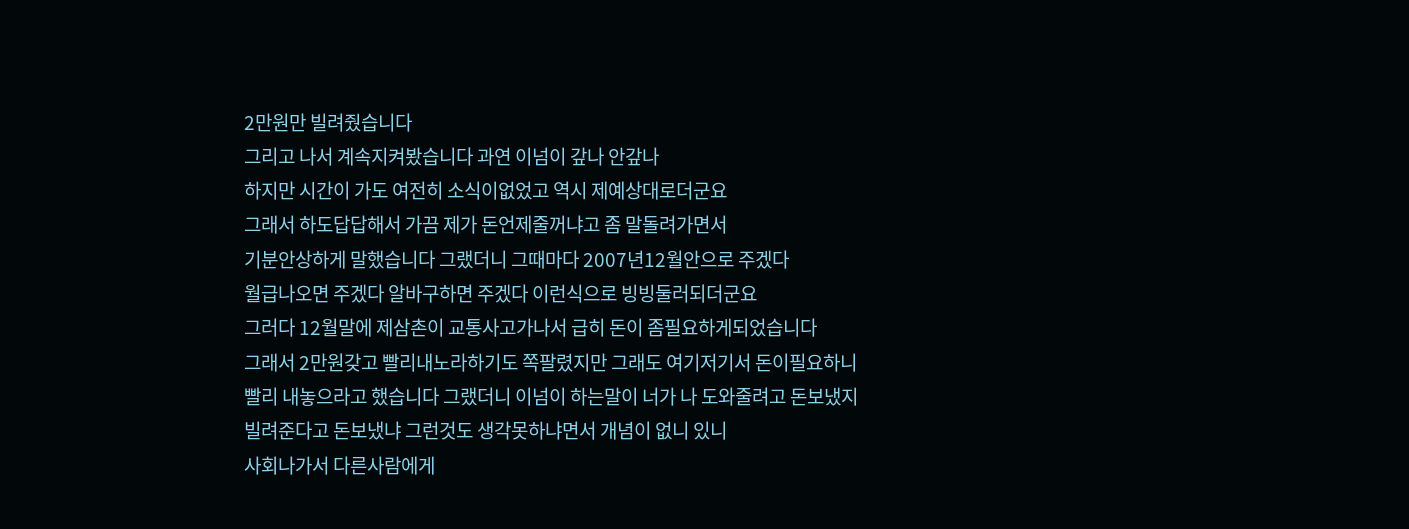2만원만 빌려줬습니다
그리고 나서 계속지켜봤습니다 과연 이넘이 갚나 안갚나
하지만 시간이 가도 여전히 소식이없었고 역시 제예상대로더군요
그래서 하도답답해서 가끔 제가 돈언제줄꺼냐고 좀 말돌려가면서
기분안상하게 말했습니다 그랬더니 그때마다 2007년12월안으로 주겠다
월급나오면 주겠다 알바구하면 주겠다 이런식으로 빙빙둘러되더군요
그러다 12월말에 제삼촌이 교통사고가나서 급히 돈이 좀필요하게되었습니다
그래서 2만원갖고 빨리내노라하기도 쪽팔렸지만 그래도 여기저기서 돈이필요하니
빨리 내놓으라고 했습니다 그랬더니 이넘이 하는말이 너가 나 도와줄려고 돈보냈지
빌려준다고 돈보냈냐 그런것도 생각못하냐면서 개념이 없니 있니
사회나가서 다른사람에게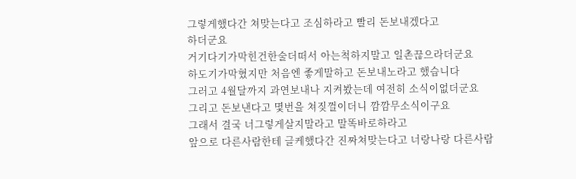그렇게했다간 쳐맞는다고 조심하라고 빨리 돈보내겠다고
하더군요
거기다기가막힌건한술더떠서 아는척하지말고 일촌끊으라더군요
하도기가막혔지만 처음엔 좋게말하고 돈보내노라고 했습니다
그러고 4월달까지 과연보내나 지켜봤는데 여전히 소식이없더군요
그리고 돈보낸다고 몇번을 쳐짖껄이더니 깜깜무소식이구요
그래서 결국 너그렇게살지말라고 말똑바로하라고
앞으로 다른사람한테 글케했다간 진짜쳐맞는다고 너랑나랑 다른사람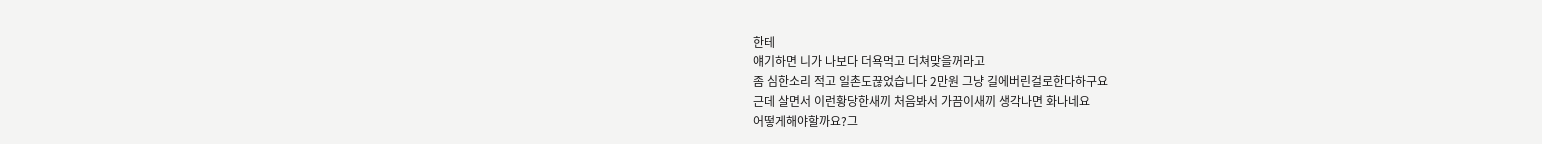한테
얘기하면 니가 나보다 더욕먹고 더쳐맞을꺼라고
좀 심한소리 적고 일촌도끊었습니다 2만원 그냥 길에버린걸로한다하구요
근데 살면서 이런황당한새끼 처음봐서 가끔이새끼 생각나면 화나네요
어떻게해야할까요?그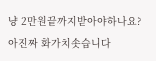냥 2만원끝까지받아야하나요? 아진짜 화가치솟습니다